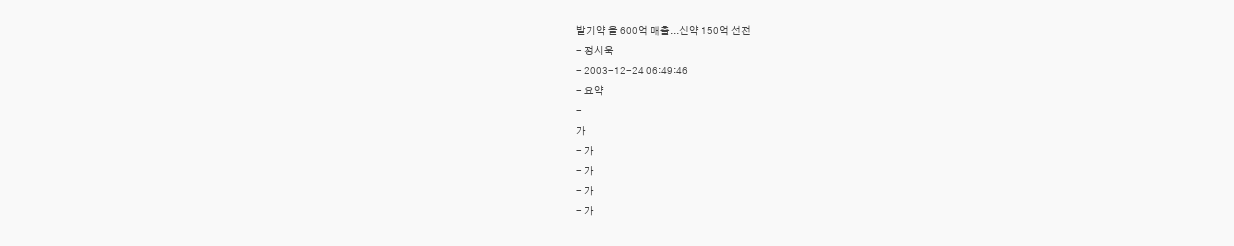발기약 올 600억 매출...신약 150억 선전
- 정시욱
- 2003-12-24 06:49:46
- 요약
-
가
- 가
- 가
- 가
- 가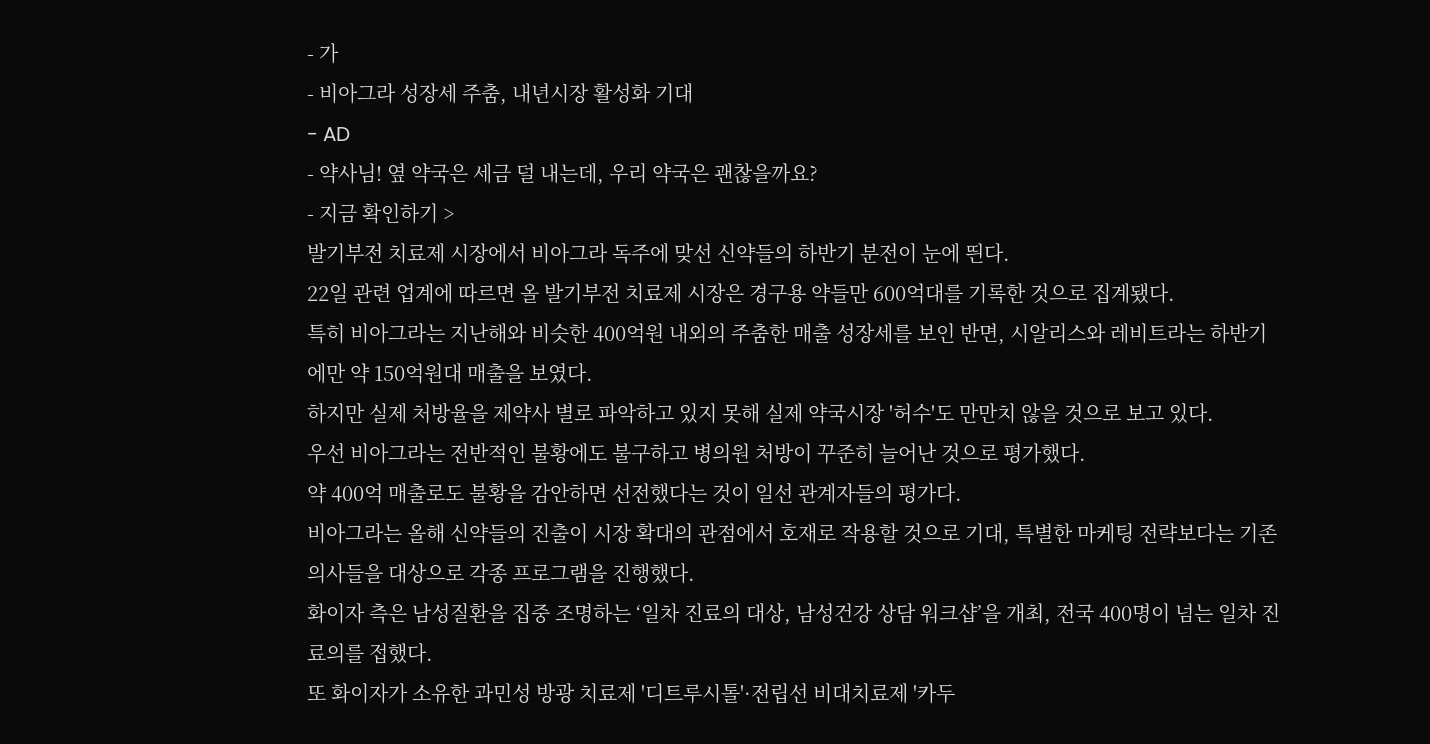- 가
- 비아그라 성장세 주춤, 내년시장 활성화 기대
- AD
- 약사님! 옆 약국은 세금 덜 내는데, 우리 약국은 괜찮을까요?
- 지금 확인하기 >
발기부전 치료제 시장에서 비아그라 독주에 맞선 신약들의 하반기 분전이 눈에 띈다.
22일 관련 업계에 따르면 올 발기부전 치료제 시장은 경구용 약들만 600억대를 기록한 것으로 집계됐다.
특히 비아그라는 지난해와 비슷한 400억원 내외의 주춤한 매출 성장세를 보인 반면, 시알리스와 레비트라는 하반기에만 약 150억원대 매출을 보였다.
하지만 실제 처방율을 제약사 별로 파악하고 있지 못해 실제 약국시장 '허수'도 만만치 않을 것으로 보고 있다.
우선 비아그라는 전반적인 불황에도 불구하고 병의원 처방이 꾸준히 늘어난 것으로 평가했다.
약 400억 매출로도 불황을 감안하면 선전했다는 것이 일선 관계자들의 평가다.
비아그라는 올해 신약들의 진출이 시장 확대의 관점에서 호재로 작용할 것으로 기대, 특별한 마케팅 전략보다는 기존 의사들을 대상으로 각종 프로그램을 진행했다.
화이자 측은 남성질환을 집중 조명하는 ‘일차 진료의 대상, 남성건강 상담 워크샵’을 개최, 전국 400명이 넘는 일차 진료의를 접했다.
또 화이자가 소유한 과민성 방광 치료제 '디트루시톨'·전립선 비대치료제 '카두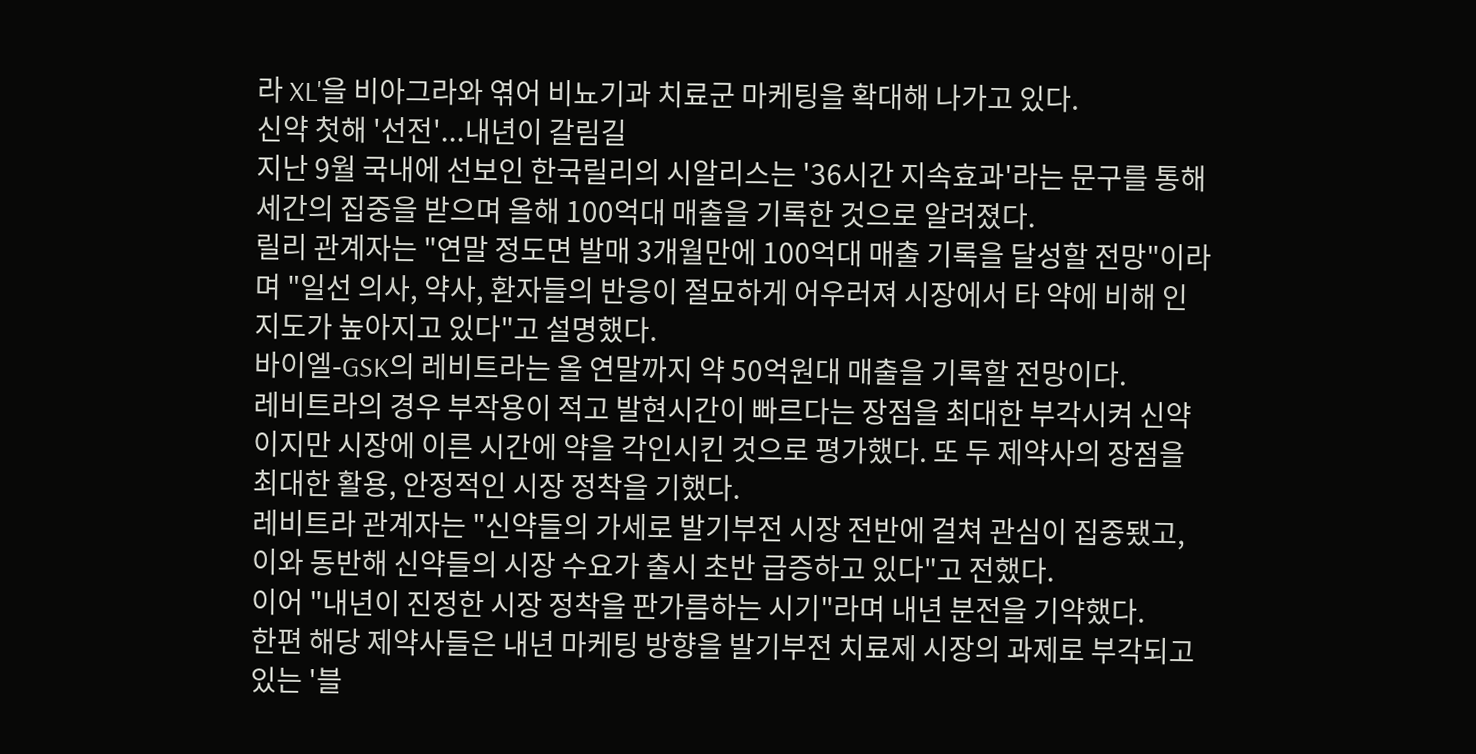라 XL'을 비아그라와 엮어 비뇨기과 치료군 마케팅을 확대해 나가고 있다.
신약 첫해 '선전'...내년이 갈림길
지난 9월 국내에 선보인 한국릴리의 시알리스는 '36시간 지속효과'라는 문구를 통해 세간의 집중을 받으며 올해 100억대 매출을 기록한 것으로 알려졌다.
릴리 관계자는 "연말 정도면 발매 3개월만에 100억대 매출 기록을 달성할 전망"이라며 "일선 의사, 약사, 환자들의 반응이 절묘하게 어우러져 시장에서 타 약에 비해 인지도가 높아지고 있다"고 설명했다.
바이엘-GSK의 레비트라는 올 연말까지 약 50억원대 매출을 기록할 전망이다.
레비트라의 경우 부작용이 적고 발현시간이 빠르다는 장점을 최대한 부각시켜 신약이지만 시장에 이른 시간에 약을 각인시킨 것으로 평가했다. 또 두 제약사의 장점을 최대한 활용, 안정적인 시장 정착을 기했다.
레비트라 관계자는 "신약들의 가세로 발기부전 시장 전반에 걸쳐 관심이 집중됐고, 이와 동반해 신약들의 시장 수요가 출시 초반 급증하고 있다"고 전했다.
이어 "내년이 진정한 시장 정착을 판가름하는 시기"라며 내년 분전을 기약했다.
한편 해당 제약사들은 내년 마케팅 방향을 발기부전 치료제 시장의 과제로 부각되고 있는 '블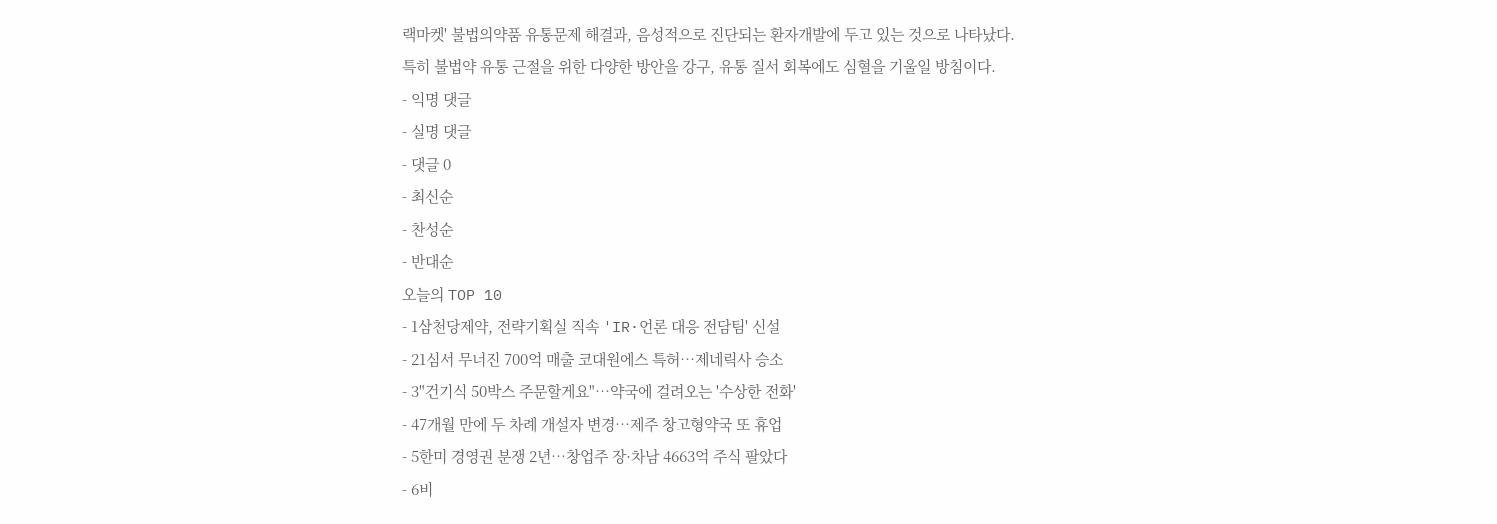랙마켓' 불법의약품 유통문제 해결과, 음성적으로 진단되는 환자개발에 두고 있는 것으로 나타났다.
특히 불법약 유통 근절을 위한 다양한 방안을 강구, 유통 질서 회복에도 심혈을 기울일 방침이다.
- 익명 댓글
- 실명 댓글
- 댓글 0
- 최신순
- 찬성순
- 반대순
오늘의 TOP 10
- 1삼천당제약, 전략기획실 직속 'IR·언론 대응 전담팀' 신설
- 21심서 무너진 700억 매출 코대원에스 특허…제네릭사 승소
- 3"건기식 50박스 주문할게요"…약국에 걸려오는 '수상한 전화'
- 47개월 만에 두 차례 개설자 변경…제주 창고형약국 또 휴업
- 5한미 경영권 분쟁 2년…창업주 장·차남 4663억 주식 팔았다
- 6비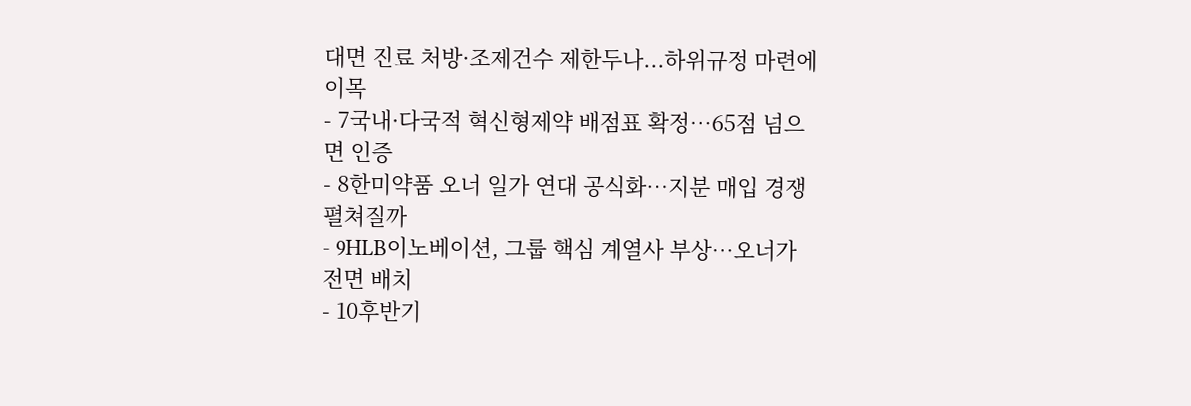대면 진료 처방·조제건수 제한두나...하위규정 마련에 이목
- 7국내·다국적 혁신형제약 배점표 확정…65점 넘으면 인증
- 8한미약품 오너 일가 연대 공식화…지분 매입 경쟁 펼쳐질까
- 9HLB이노베이션, 그룹 핵심 계열사 부상…오너가 전면 배치
- 10후반기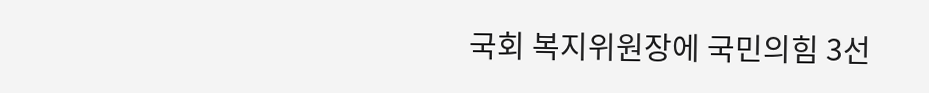국회 복지위원장에 국민의힘 3선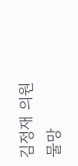김정재 의원 물망